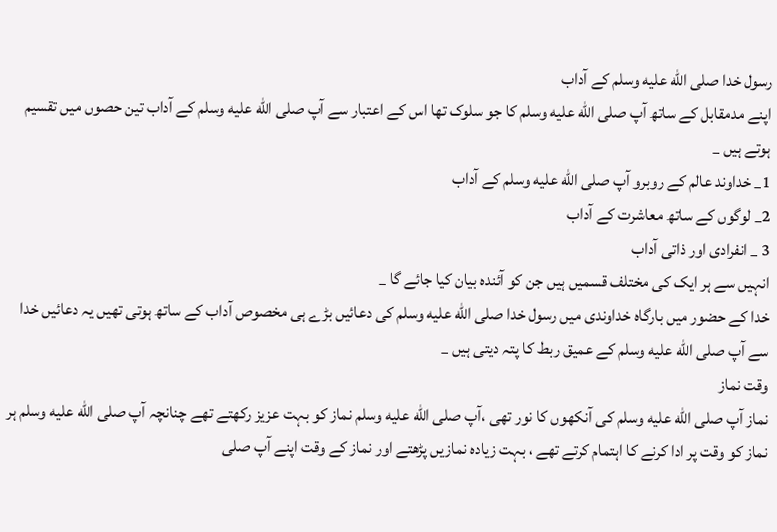رسول خدا صلى الله عليه وسلم کے آداب
اپنے مدمقابل کے ساتھ آپ صلى الله عليه وسلم کا جو سلوک تھا اس کے اعتبار سے آپ صلى الله عليه وسلم کے آداب تین حصوں میں تقسیم ہوتے ہیں _
1_ خداوند عالم کے روبرو آپ صلى الله عليه وسلم کے آداب
2_ لوگوں کے ساتھ معاشرت کے آداب
3 _ انفرادی اور ذاتی آداب
انہیں سے ہر ایک کی مختلف قسمیں ہیں جن کو آئندہ بیان کیا جائے گا _
خدا کے حضور میں بارگاہ خداوندی میں رسول خدا صلى الله عليه وسلم کی دعائیں بڑے ہی مخصوص آداب کے ساتھ ہوتی تھیں یہ دعائیں خدا سے آپ صلى الله عليه وسلم کے عمیق ربط کا پتہ دیتی ہیں _
وقت نماز
نماز آپ صلى الله عليه وسلم کی آنکھوں کا نور تھی ،آپ صلى الله عليه وسلم نماز کو بہت عزیز رکھتے تھے چنانچہ آپ صلى الله عليه وسلم ہر نماز کو وقت پر ادا کرنے کا اہتمام کرتے تھے ، بہت زیادہ نمازیں پڑھتے اور نماز کے وقت اپنے آپ صلى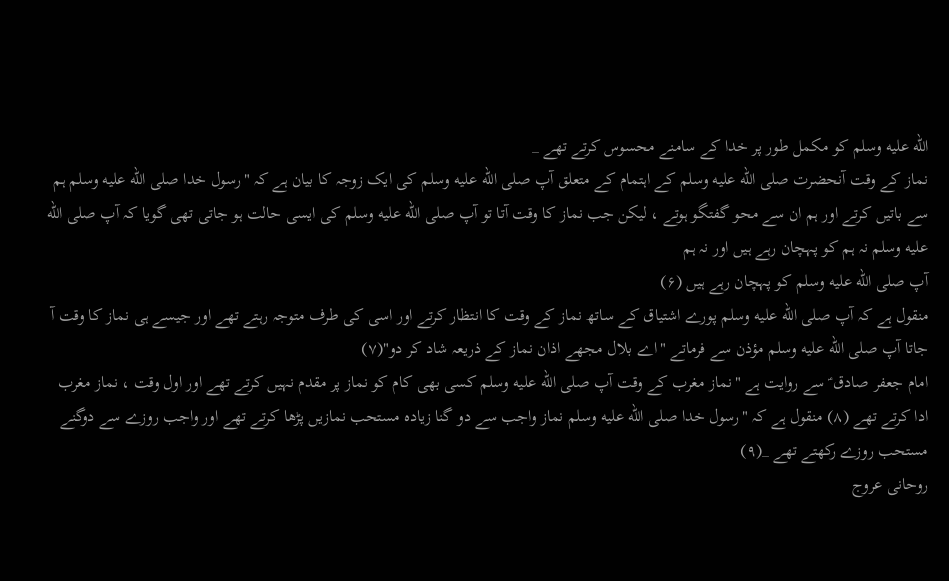الله عليه وسلم کو مکمل طور پر خدا کے سامنے محسوس کرتے تھے _
نماز کے وقت آنحضرت صلى الله عليه وسلم کے اہتمام کے متعلق آپ صلى الله عليه وسلم کی ایک زوجہ کا بیان ہے کہ "رسول خدا صلى الله عليه وسلم ہم سے باتیں کرتے اور ہم ان سے محو گفتگو ہوتے ، لیکن جب نماز کا وقت آتا تو آپ صلى الله عليه وسلم کی ایسی حالت ہو جاتی تھی گویا کہ آپ صلى الله عليه وسلم نہ ہم کو پہچان رہے ہیں اور نہ ہم
آپ صلى الله عليه وسلم کو پہچان رہے ہیں (۶)
منقول ہے کہ آپ صلى الله عليه وسلم پورے اشتیاق کے ساتھ نماز کے وقت کا انتظار کرتے اور اسی کی طرف متوجہ رہتے تھے اور جیسے ہی نماز کا وقت آ جاتا آپ صلى الله عليه وسلم مؤذن سے فرماتے "اے بلال مجھے اذان نماز کے ذریعہ شاد کر دو"(۷)
امام جعفر صادق ؑ سے روایت ہے "نماز مغرب کے وقت آپ صلى الله عليه وسلم کسی بھی کام کو نماز پر مقدم نہیں کرتے تھے اور اول وقت ، نماز مغرب ادا کرتے تھے (۸) منقول ہے کہ "رسول خدا صلى الله عليه وسلم نماز واجب سے دو گنا زیادہ مستحب نمازیں پڑھا کرتے تھے اور واجب روزے سے دوگنے مستحب روزے رکھتے تھے _(۹)
روحانی عروج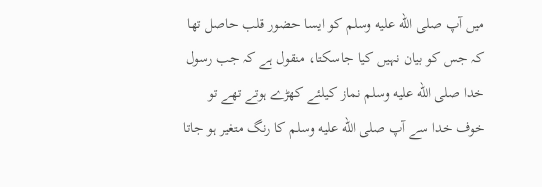میں آپ صلى الله عليه وسلم کو ایسا حضور قلب حاصل تھا کہ جس کو بیان نہیں کیا جاسکتا، منقول ہے کہ جب رسول خدا صلى الله عليه وسلم نماز کیلئے کھڑے ہوتے تھے تو خوف خدا سے آپ صلى الله عليه وسلم کا رنگ متغیر ہو جاتا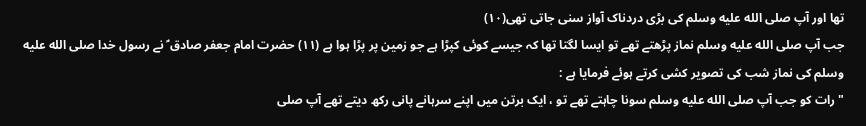تھا اور آپ صلى الله عليه وسلم کی بڑی دردناک آواز سنی جاتی تھی(۱۰)
جب آپ صلى الله عليه وسلم نماز پڑھتے تھے تو ایسا لگتا تھا کہ جیسے کوئی کپڑا ہے جو زمین پر پڑا ہوا ہے (۱۱) حضرت امام جعفر صادق ؑ نے رسول خدا صلى الله عليه وسلم کی نماز شب کی تصویر کشی کرتے ہوئے فرمایا ہے :
"رات کو جب آپ صلى الله عليه وسلم سونا چاہتے تھے تو ، ایک برتن میں اپنے سرہانے پانی رکھ دیتے تھے آپ صلى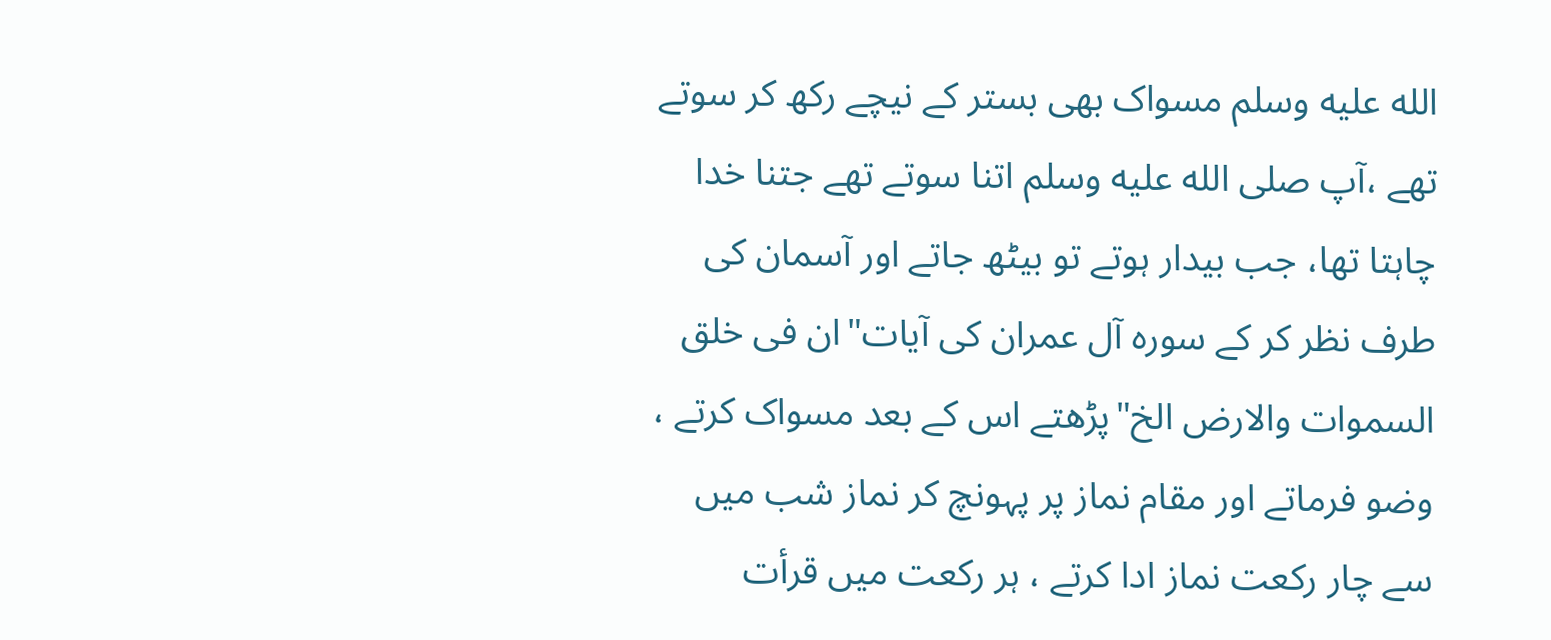الله عليه وسلم مسواک بھی بستر کے نیچے رکھ کر سوتے تھے ،آپ صلى الله عليه وسلم اتنا سوتے تھے جتنا خدا چاہتا تھا، جب بیدار ہوتے تو بیٹھ جاتے اور آسمان کی طرف نظر کر کے سورہ آل عمران کی آیات"ان فی خلق السموات والارض الخ"پڑھتے اس کے بعد مسواک کرتے ، وضو فرماتے اور مقام نماز پر پہونچ کر نماز شب میں سے چار رکعت نماز ادا کرتے ، ہر رکعت میں قرأت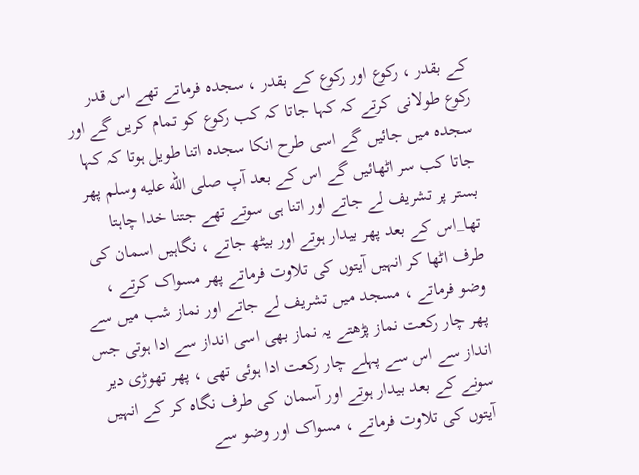کے بقدر ، رکوع اور رکوع کے بقدر ، سجدہ فرماتے تھے اس قدر رکوع طولانی کرتے کہ کہا جاتا کہ کب رکوع کو تمام کریں گے اور سجدہ میں جائیں گے اسی طرح انکا سجدہ اتنا طویل ہوتا کہ کہا جاتا کب سر اٹھائیں گے اس کے بعد آپ صلى الله عليه وسلم پھر بستر پر تشریف لے جاتے اور اتنا ہی سوتے تھے جتنا خدا چاہتا تھا_اس کے بعد پھر بیدار ہوتے اور بیٹھ جاتے ، نگاہیں اسمان کی طرف اٹھا کر انہیں آیتوں کی تلاوت فرماتے پھر مسواک کرتے ، وضو فرماتے ، مسجد میں تشریف لے جاتے اور نماز شب میں سے پھر چار رکعت نماز پڑھتے یہ نماز بھی اسی انداز سے ادا ہوتی جس انداز سے اس سے پہلے چار رکعت ادا ہوئی تھی ، پھر تھوڑی دیر سونے کے بعد بیدار ہوتے اور آسمان کی طرف نگاہ کر کے انہیں آیتوں کی تلاوت فرماتے ، مسواک اور وضو سے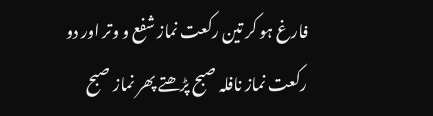فارغ ہو کر تین رکعت نماز شفع و وتر اور دو رکعت نماز نافلہ صبح پڑھتے پھر نماز صبح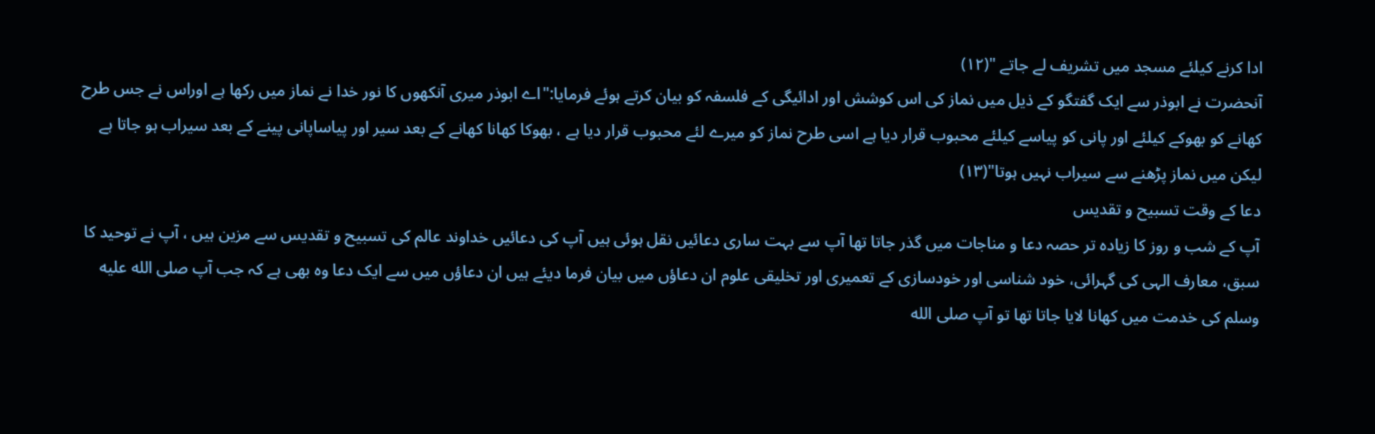ادا کرنے کیلئے مسجد میں تشریف لے جاتے "(۱۲)
آنحضرت نے ابوذر سے ایک گفتگو کے ذیل میں نماز کی اس کوشش اور ادائیگی کے فلسفہ کو بیان کرتے ہوئے فرمایا:"اے ابوذر میری آنکھوں کا نور خدا نے نماز میں رکھا ہے اوراس نے جس طرح کھانے کو بھوکے کیلئے اور پانی کو پیاسے کیلئے محبوب قرار دیا ہے اسی طرح نماز کو میرے لئے محبوب قرار دیا ہے ، بھوکا کھانا کھانے کے بعد سیر اور پیاساپانی پینے کے بعد سیراب ہو جاتا ہے لیکن میں نماز پڑھنے سے سیراب نہیں ہوتا"(۱۳)
دعا کے وقت تسبیح و تقدیس
آپ کے شب و روز کا زیادہ تر حصہ دعا و مناجات میں گذر جاتا تھا آپ سے بہت ساری دعائیں نقل ہوئی ہیں آپ کی دعائیں خداوند عالم کی تسبیح و تقدیس سے مزین ہیں ، آپ نے توحید کا سبق، معارف الہی کی گہرائی، خود شناسی اور خودسازی کے تعمیری اور تخلیقی علوم ان دعاؤں میں بیان فرما دیئے ہیں ان دعاؤں میں سے ایک دعا وہ بھی ہے کہ جب آپ صلى الله عليه وسلم کی خدمت میں کھانا لایا جاتا تھا تو آپ صلى الله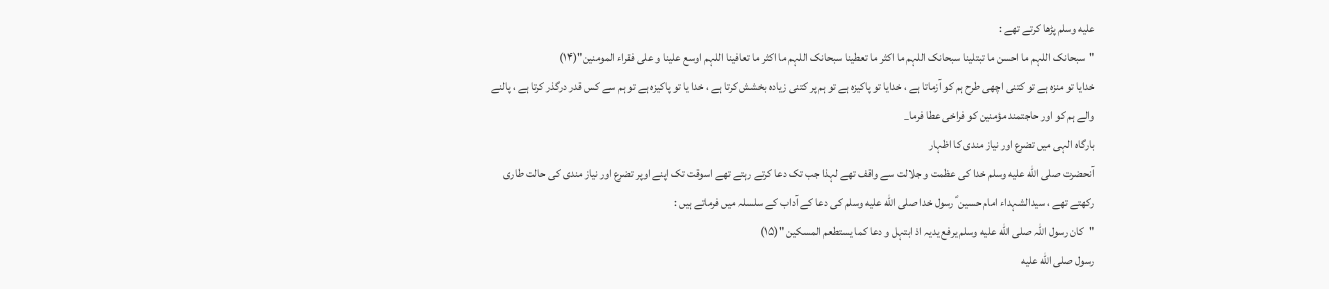عليه وسلم پڑھا کرتے تھے :
"سبحانک اللہم ما احسن ما تبتلینا سبحانک اللہم ما اکثر ما تعطینا سبحانک اللہم ما اکثر ما تعافینا اللہم اوسع علینا و علی فقراء المومنین"(۱۴)
خدایا تو منزہ ہے تو کتنی اچھی طرح ہم کو آزماتا ہے ، خدایا تو پاکیزہ ہے تو ہم پر کتنی زیادہ بخشش کرتا ہے ، خدا یا تو پاکیزہ ہے تو ہم سے کس قدر درگذر کرتا ہے ، پالنے والے ہم کو اور حاجتمند مؤمنین کو فراخی عطا فرما_
بارگاہ الہی میں تضرع اور نیاز مندی کا اظہار
آنحضرت صلى الله عليه وسلم خدا کی عظمت و جلالت سے واقف تھے لہذا جب تک دعا کرتے رہتے تھے اسوقت تک اپنے اوپر تضرع اور نیاز مندی کی حالت طاری رکھتے تھے ، سیدالشہداء امام حسین ؑ رسول خدا صلى الله عليه وسلم کی دعا کے آداب کے سلسلہ میں فرماتے ہیں :
"کان رسول اللہ صلى الله عليه وسلم یرفع یدیہ اذ ابتہل و دعا کما یستطعم المسکین "(۱۵)
رسول صلى الله عليه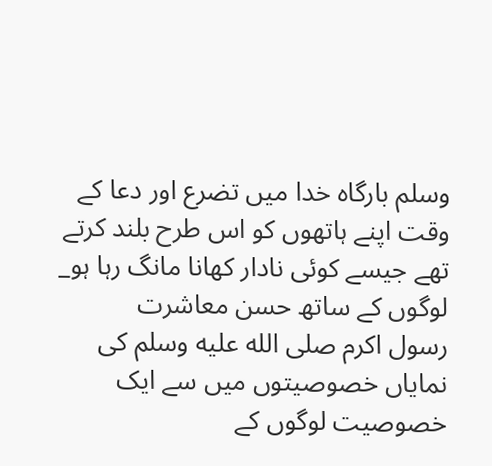وسلم بارگاہ خدا میں تضرع اور دعا کے وقت اپنے ہاتھوں کو اس طرح بلند کرتے تھے جیسے کوئی نادار کھانا مانگ رہا ہو_
لوگوں کے ساتھ حسن معاشرت
رسول اکرم صلى الله عليه وسلم کی نمایاں خصوصیتوں میں سے ایک خصوصیت لوگوں کے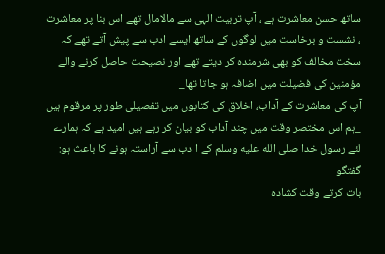ساتھ حسن معاشرت ہے ، آپ تربیت الہی سے مالامال تھے اس بنا پر معاشرت ، نشست و برخاست میں لوگوں کے ساتھ ایسے ادب سے پیش آتے تھے کہ سخت مخالف کو بھی شرمندہ کر دیتے تھے اور نصیحت حاصل کرنے والے مؤمنین کی فضیلت میں اضافہ ہو جاتا تھا_
آپ کی معاشرت کے آداب، اخلاق کی کتابوں میں تفصیلی طور پر مرقوم ہیں _ہم اس مختصر وقت میں چند آداب کو بیان کر رہے ہیں امید ہے کہ ہمارے لئے رسول خدا صلى الله عليه وسلم کے ا دب سے آراستہ ہونے کا باعث ہو:
گفتگو
بات کرتے وقت کشادہ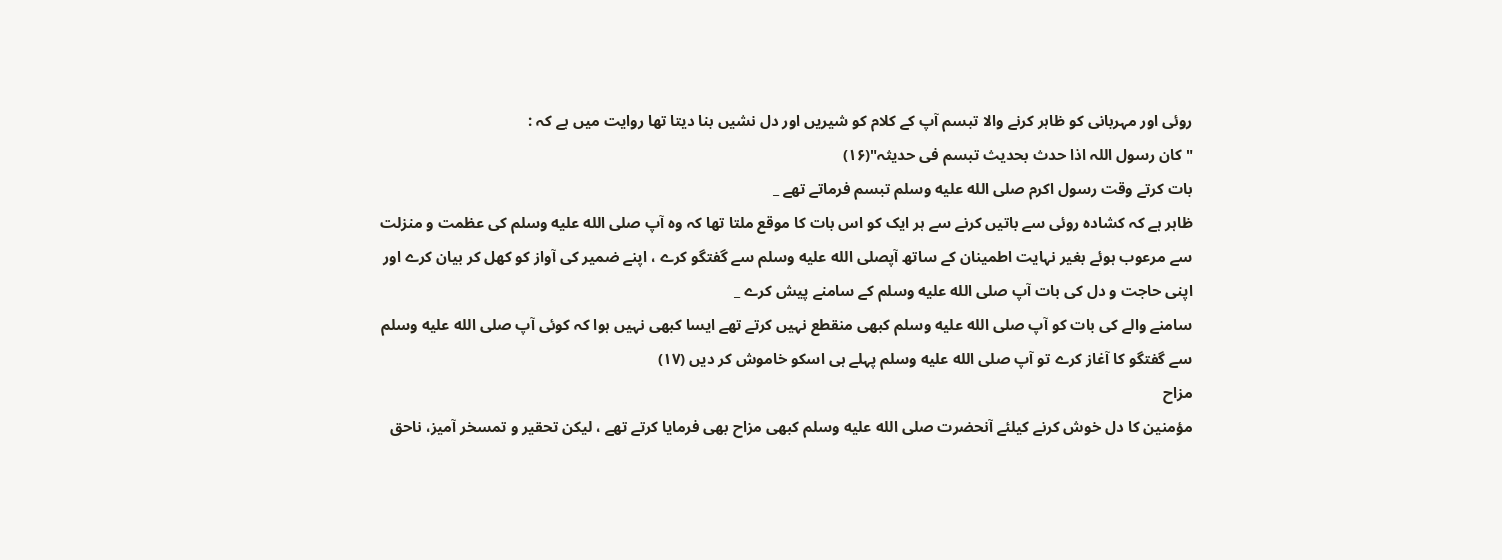روئی اور مہربانی کو ظاہر کرنے والا تبسم آپ کے کلام کو شیریں اور دل نشیں بنا دیتا تھا روایت میں ہے کہ :
"کان رسول اللہ اذا حدث بحدیث تبسم فی حدیثہ"(۱۶)
بات کرتے وقت رسول اکرم صلى الله عليه وسلم تبسم فرماتے تھے _
ظاہر ہے کہ کشادہ روئی سے باتیں کرنے سے ہر ایک کو اس بات کا موقع ملتا تھا کہ وہ آپ صلى الله عليه وسلم کی عظمت و منزلت سے مرعوب ہوئے بغیر نہایت اطمینان کے ساتھ آپصلى الله عليه وسلم سے گفتگو کرے ، اپنے ضمیر کی آواز کو کھل کر بیان کرے اور اپنی حاجت و دل کی بات آپ صلى الله عليه وسلم کے سامنے پیش کرے _
سامنے والے کی بات کو آپ صلى الله عليه وسلم کبھی منقطع نہیں کرتے تھے ایسا کبھی نہیں ہوا کہ کوئی آپ صلى الله عليه وسلم سے گفتگو کا آغاز کرے تو آپ صلى الله عليه وسلم پہلے ہی اسکو خاموش کر دیں (۱۷)
مزاح
مؤمنین کا دل خوش کرنے کیلئے آنحضرت صلى الله عليه وسلم کبھی مزاح بھی فرمایا کرتے تھے ، لیکن تحقیر و تمسخر آمیز، ناحق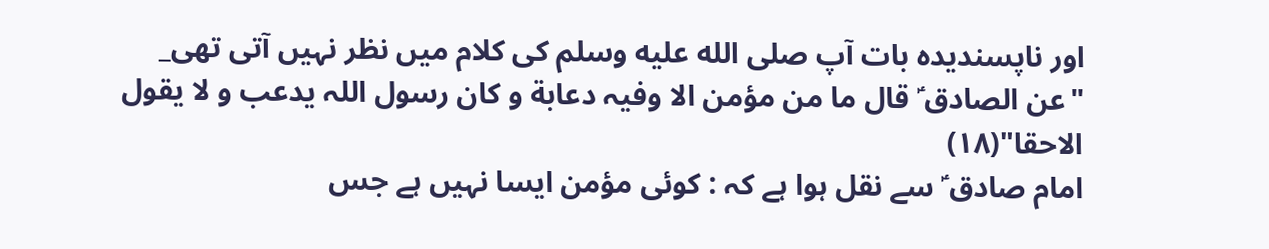اور ناپسندیدہ بات آپ صلى الله عليه وسلم کی کلام میں نظر نہیں آتی تھی_
"عن الصادق ؑ قال ما من مؤمن الا وفیہ دعابة و کان رسول اللہ یدعب و لا یقول الاحقا"(۱۸)
امام صادق ؑ سے نقل ہوا ہے کہ : کوئی مؤمن ایسا نہیں ہے جس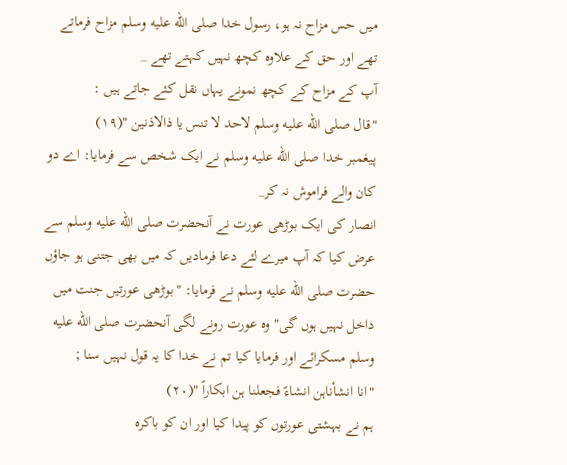میں حس مزاح نہ ہو، رسول خدا صلى الله عليه وسلم مزاح فرماتے تھے اور حق کے علاوہ کچھ نہیں کہتے تھے _
آپ کے مزاح کے کچھ نمونے یہاں نقل کئے جاتے ہیں :
"قال صلى الله عليه وسلم لاحد لا تنس یا ذالاذنین "(۱۹)
پیغمبر خدا صلى الله عليه وسلم نے ایک شخص سے فرمایا: اے دو کان والے فراموش نہ کر_
انصار کی ایک بوڑھی عورت نے آنحضرت صلى الله عليه وسلم سے عرض کیا کہ آپ میرے لئے دعا فرمادیں کہ میں بھی جتنی ہو جاؤں حضرت صلى الله عليه وسلم نے فرمایا: "بوڑھی عورتیں جنت میں داخل نہیں ہوں گی"وہ عورت رونے لگی آنحضرت صلى الله عليه وسلم مسکرائے اور فرمایا کیا تم نے خدا کا یہ قول نہیں سنا ;
"انا انشأناہن انشاءً فجعلنا ہن ابکاراً "(۲۰)
ہم نے بہشتی عورتوں کو پیدا کیا اور ان کو باکرہ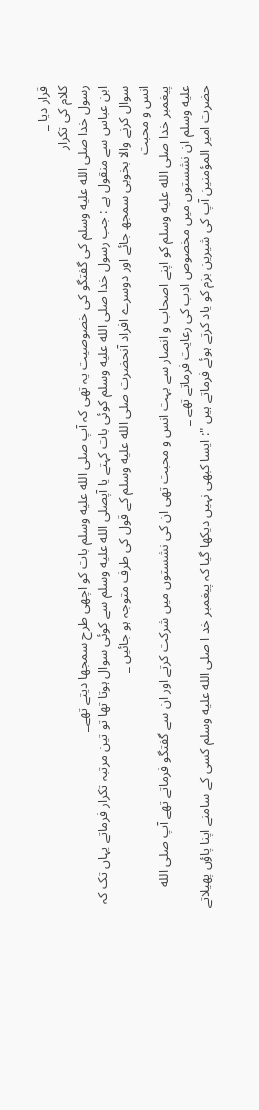قرار دیا _
کلام کی تکرار
رسول خدا صلى الله عليه وسلم کی گفتگو کی خصوصیت یہ تھی کہ آپ صلى الله عليه وسلم بات کو اچھی طرح سمجھا دیتے تھے_
ابن عباس سے منقول ہے : جب رسول خدا صلى الله عليه وسلم کوئی بات کہتے یا آپصلى الله عليه وسلم سے کوئی سوال ہوتا تھا تو تین مرتبہ تکرار فرماتے یہاں تک کہ سوال کرنے والا بخوبی سمجھ جائے اور دوسرے افراد آنحضرت صلى الله عليه وسلم کے قول کی طرف متوجہ ہو جائیں _
انس و محبت
پیغمبر خدا صلى الله عليه وسلم کو اپنے اصحاب و انصار سے بہت انس و محبت تھی ان کی نشستوں میں شرکت کرتے اور ان سے گفتگو فرماتے تھے آپ صلى الله عليه وسلم ان نشستوں میں مخصوص ادب کی رعایت فرماتے تھے _
حضرت امیر المؤمنین آپ کی شیرین بزم کو یاد کرتے ہوئے فرماتے ہیں ": ایسا کبھی نہیں دیکھا گیا کہ پیغمبر خد ا صلى الله عليه وسلم کسی کے سامنے اپنا پاؤں پھیلاتے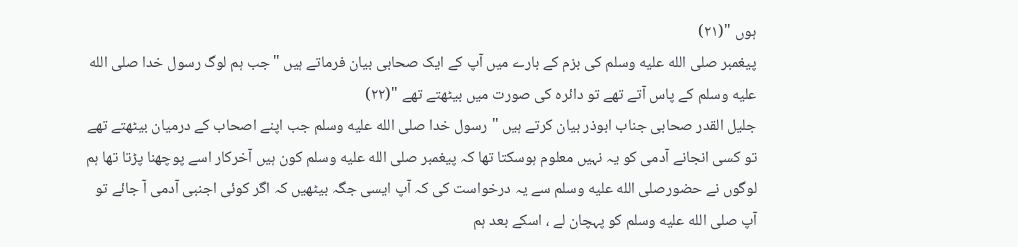ہوں "(۲۱)
پیغمبر صلى الله عليه وسلم کی بزم کے بارے میں آپ کے ایک صحابی بیان فرماتے ہیں "جب ہم لوگ رسول خدا صلى الله عليه وسلم کے پاس آتے تھے تو دائرہ کی صورت میں بیٹھتے تھے "(۲۲)
جلیل القدر صحابی جناب ابوذر بیان کرتے ہیں "رسول خدا صلى الله عليه وسلم جب اپنے اصحاب کے درمیان بیٹھتے تھے تو کسی انجانے آدمی کو یہ نہیں معلوم ہوسکتا تھا کہ پیغمبر صلى الله عليه وسلم کون ہیں آخرکار اسے پوچھنا پڑتا تھا ہم لوگوں نے حضورصلى الله عليه وسلم سے یہ درخواست کی کہ آپ ایسی جگہ بیٹھیں کہ اگر کوئی اجنبی آدمی آ جائے تو آپ صلى الله عليه وسلم کو پہچان لے ، اسکے بعد ہم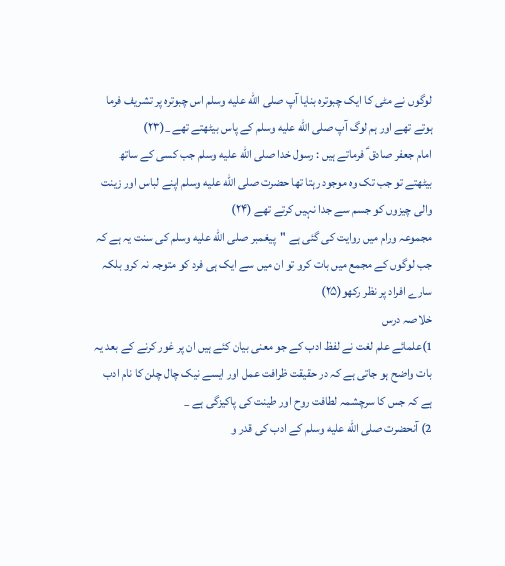لوگوں نے مٹی کا ایک چبوترہ بنایا آپ صلى الله عليه وسلم اس چبوترہ پر تشریف فرما ہوتے تھے اور ہم لوگ آپ صلى الله عليه وسلم کے پاس بیٹھتے تھے _(۲۳)
امام جعفر صادق ؑ فرماتے ہیں : رسول خدا صلى الله عليه وسلم جب کسی کے ساتھ بیٹھتے تو جب تک وہ موجود رہتا تھا حضرت صلى الله عليه وسلم اپنے لباس اور زینت والی چیزوں کو جسم سے جدا نہیں کرتے تھے (۲۴)
مجموعہ ورام میں روایت کی گئی ہے "پیغمبر صلى الله عليه وسلم کی سنت یہ ہے کہ جب لوگوں کے مجمع میں بات کرو تو ان میں سے ایک ہی فرد کو متوجہ نہ کرو بلکہ سارے افراد پر نظر رکھو(۲۵)
خلاصہ درس
1)علمائے علم لغت نے لفظ ادب کے جو معنی بیان کئے ہیں ان پر غور کرنے کے بعد یہ بات واضح ہو جاتی ہے کہ در حقیقت ظرافت عمل اور ایسے نیک چال چلن کا نام ادب ہے کہ جس کا سرچشمہ لطافت روح اور طینت کی پاکیزگی ہے _
2) آنحضرت صلى الله عليه وسلم کے ادب کی قدر و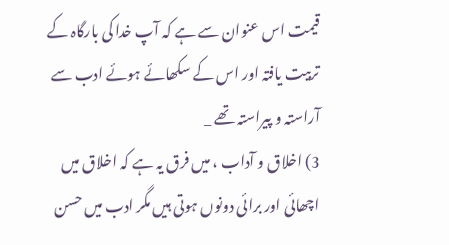قیمت اس عنوان سے ہے کہ آپ خدا کی بارگاہ کے تربیت یافتہ اور اس کے سکھائے ہوئے ادب سے آراستہ و پیراستہ تھے _
3) اخلاق و آداب ، میں فرق یہ ہے کہ اخلاق میں اچھائی اور برائی دونوں ہوتی ہیں مگر ادب میں حسن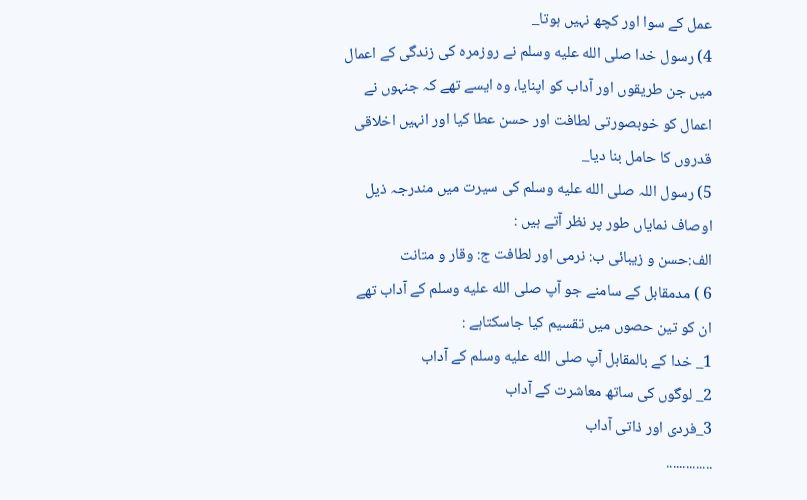عمل کے سوا اور کچھ نہیں ہوتا_
4) رسول خدا صلى الله عليه وسلم نے روزمرہ کی زندگی کے اعمال میں جن طریقوں اور آداب کو اپنایا، وہ ایسے تھے کہ جنہوں نے اعمال کو خوبصورتی لطافت اور حسن عطا کیا اور انہیں اخلاقی قدروں کا حامل بنا دیا_
5) رسول اللہ صلى الله عليه وسلم کی سیرت میں مندرجہ ذیل اوصاف نمایاں طور پر نظر آتے ہیں :
الف:حسن و زیبائی ب: نرمی اور لطافت ج: وقار و متانت
6 ) مدمقابل کے سامنے جو آپ صلى الله عليه وسلم کے آداب تھے ان کو تین حصوں میں تقسیم کیا جاسکتاہے :
1_ خدا کے بالمقابل آپ صلى الله عليه وسلم کے آداب
2_ لوگوں کی ساتھ معاشرت کے آداب
3_فردی اور ذاتی آداب
..............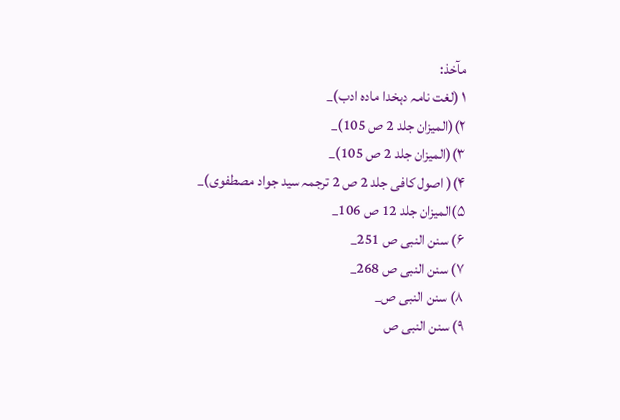مآخذ:
۱ (لغت نامہ دہخدا مادہ ادب)_
۲)(المیزان جلد 2 ص 105)_
۳)(المیزان جلد 2 ص 105)_
۴)( اصول کافی جلد 2 ص 2 ترجمہ سید جواد مصطفوی)_
۵)المیزان جلد 12 ص 106_
۶) سنن النبی ص 251_
۷) سنن النبی ص 268_
۸) سنن النبی ص_
۹) سنن النبی ص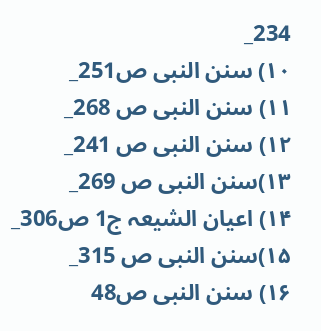234_
۱۰) سنن النبی ص251_
۱۱) سنن النبی ص 268_
۱۲) سنن النبی ص 241_
۱۳)سنن النبی ص 269_
۱۴) اعیان الشیعہ ج1 ص306_
۱۵)سنن النبی ص 315_
۱۶) سنن النبی ص48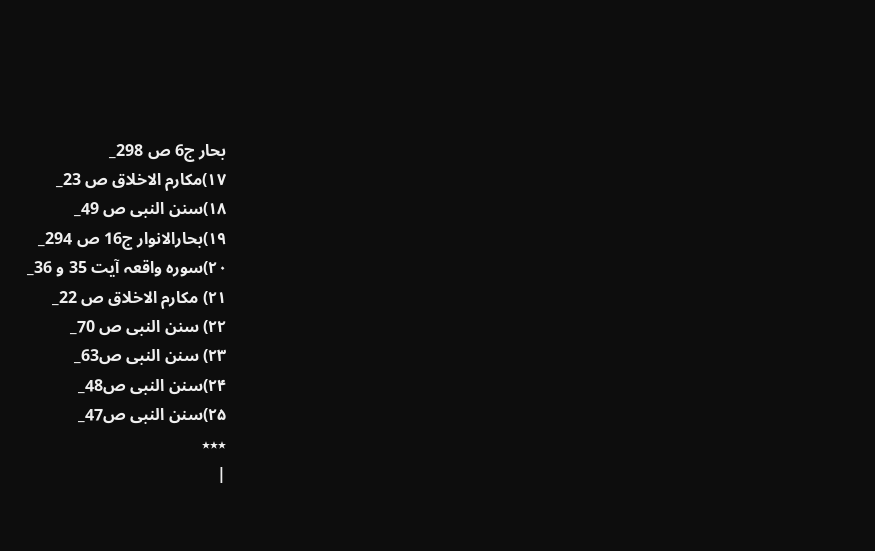بحار ج6 ص 298_
۱۷)مکارم الاخلاق ص 23_
۱۸)سنن النبی ص 49_
۱۹)بحارالانوار ج16 ص 294_
۲۰)سورہ واقعہ آیت 35 و 36_
۲۱) مکارم الاخلاق ص 22_
۲۲) سنن النبی ص 70_
۲۳) سنن النبی ص63_
۲۴)سنن النبی ص48_
۲۵)سنن النبی ص47_
٭٭٭
|